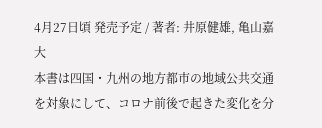4月27日頃 発売予定 / 著者: 井原健雄, 亀山嘉大
本書は四国・九州の地方都市の地域公共交通を対象にして、コロナ前後で起きた変化を分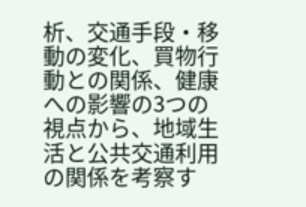析、交通手段・移動の変化、買物行動との関係、健康への影響の3つの視点から、地域生活と公共交通利用の関係を考察す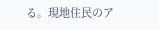る。現地住民のア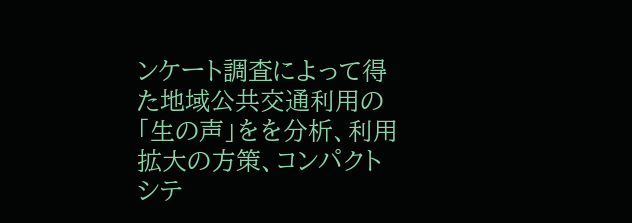ンケート調査によって得た地域公共交通利用の「生の声」をを分析、利用拡大の方策、コンパクトシテ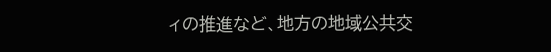ィの推進など、地方の地域公共交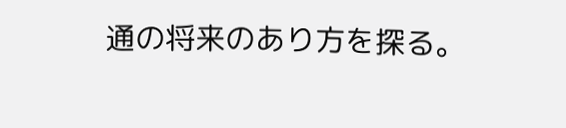通の将来のあり方を探る。